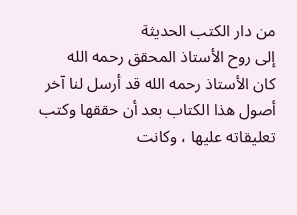من دار الكتب الحديثة
إلى روح الأستاذ المحقق رحمه الله
كان الأستاذ رحمه الله قد أرسل لنا آخر أصول هذا الكتاب بعد أن حققها وكتب تعليقاته عليها ، وكانت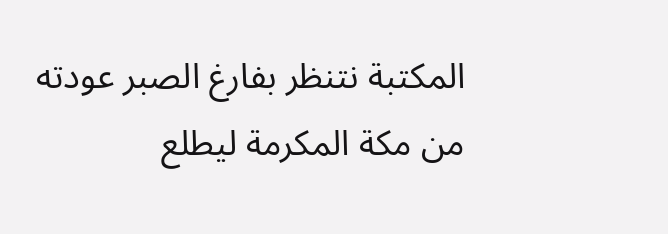المكتبة نتنظر بفارغ الصبر عودته من مكة المكرمة ليطلع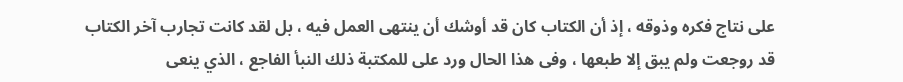على نتاج فكره وذوقه ، إذ أن الكتاب كان قد أوشك أن ينتهى العمل فيه ، بل لقد كانت تجارب آخر الكتاب قد روجعت ولم يبق إلا طبعها ، وفى هذا الحال ورد على للمكتبة ذلك النبأ الفاجع ، الذي ينعى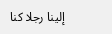إلينا رجلا كنا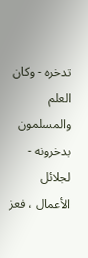تدخره - وكان العلم والمسلمون بدخرونه - لجلائل الأعمال ، فعز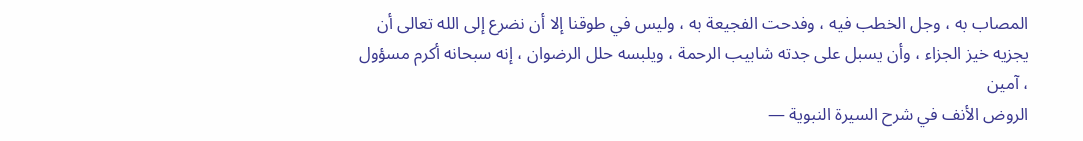المصاب به ، وجل الخطب فيه ، وفدحت الفجيعة به ، وليس في طوقنا إلا أن نضرع إلى الله تعالى أن يجزيه خيز الجزاء ، وأن يسبل على جدته شابيب الرحمة ، ويلبسه حلل الرضوان ، إنه سبحانه أكرم مسؤول ، آمين
الروض الأنف في شرح السيرة النبوية —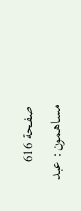صفحة 616
مساهمون: عبد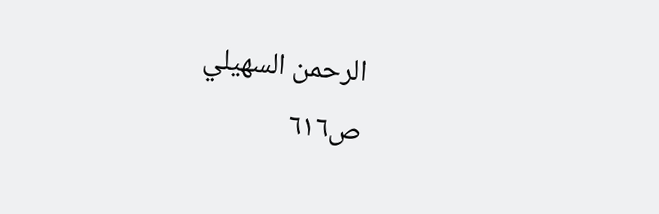الرحمن السهيلي
ص٦١٦